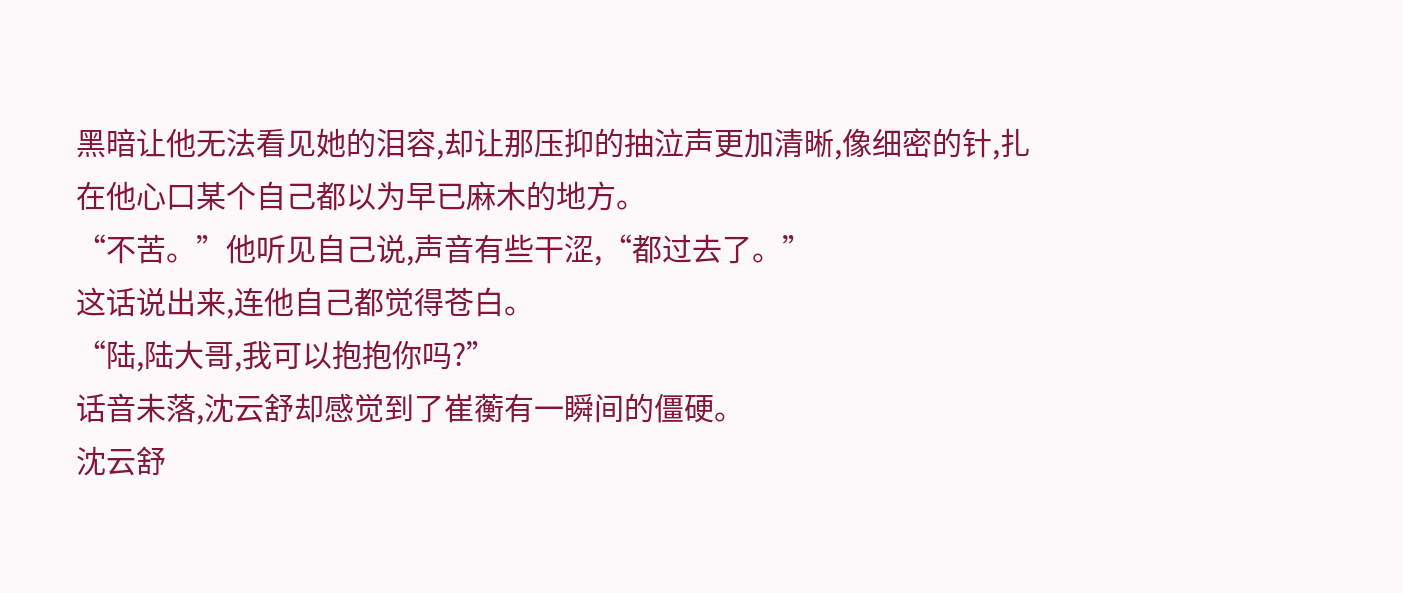黑暗让他无法看见她的泪容,却让那压抑的抽泣声更加清晰,像细密的针,扎在他心口某个自己都以为早已麻木的地方。
“不苦。”他听见自己说,声音有些干涩,“都过去了。”
这话说出来,连他自己都觉得苍白。
“陆,陆大哥,我可以抱抱你吗?”
话音未落,沈云舒却感觉到了崔蘅有一瞬间的僵硬。
沈云舒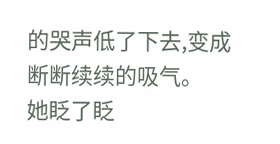的哭声低了下去,变成断断续续的吸气。
她眨了眨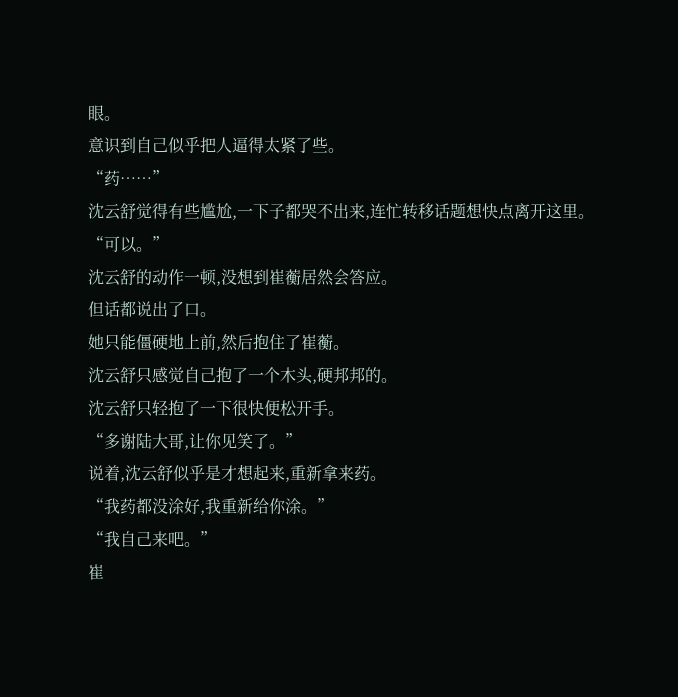眼。
意识到自己似乎把人逼得太紧了些。
“药……”
沈云舒觉得有些尴尬,一下子都哭不出来,连忙转移话题想快点离开这里。
“可以。”
沈云舒的动作一顿,没想到崔蘅居然会答应。
但话都说出了口。
她只能僵硬地上前,然后抱住了崔蘅。
沈云舒只感觉自己抱了一个木头,硬邦邦的。
沈云舒只轻抱了一下很快便松开手。
“多谢陆大哥,让你见笑了。”
说着,沈云舒似乎是才想起来,重新拿来药。
“我药都没涂好,我重新给你涂。”
“我自己来吧。”
崔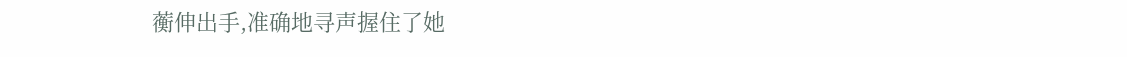蘅伸出手,准确地寻声握住了她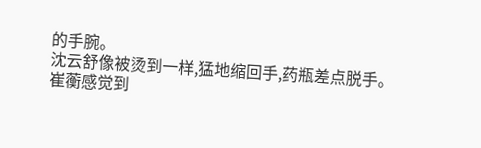的手腕。
沈云舒像被烫到一样,猛地缩回手,药瓶差点脱手。
崔蘅感觉到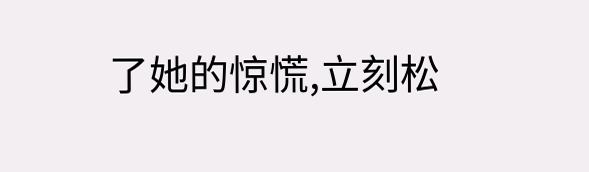了她的惊慌,立刻松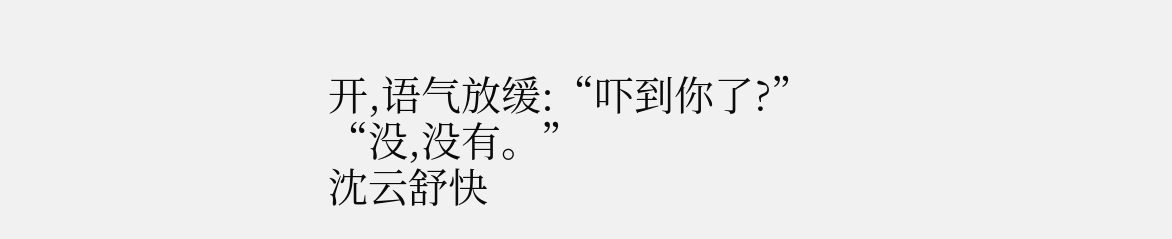开,语气放缓:“吓到你了?”
“没,没有。”
沈云舒快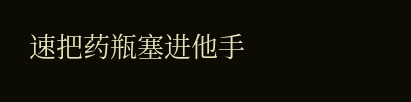速把药瓶塞进他手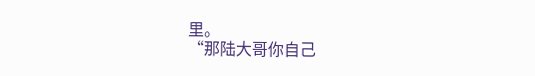里。
“那陆大哥你自己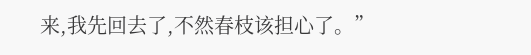来,我先回去了,不然春枝该担心了。”